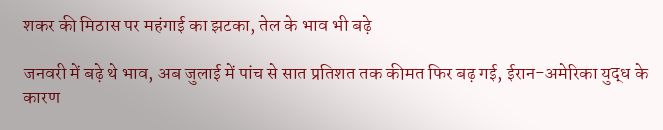शकर की मिठास पर महंगाई का झटका, तेल के भाव भी बढ़े

जनवरी में बढ़े थे भाव, अब जुलाई में पांच से सात प्रतिशत तक कीमत फिर बढ़ गई, ईरान-अमेरिका युद्ध के कारण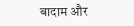बादाम और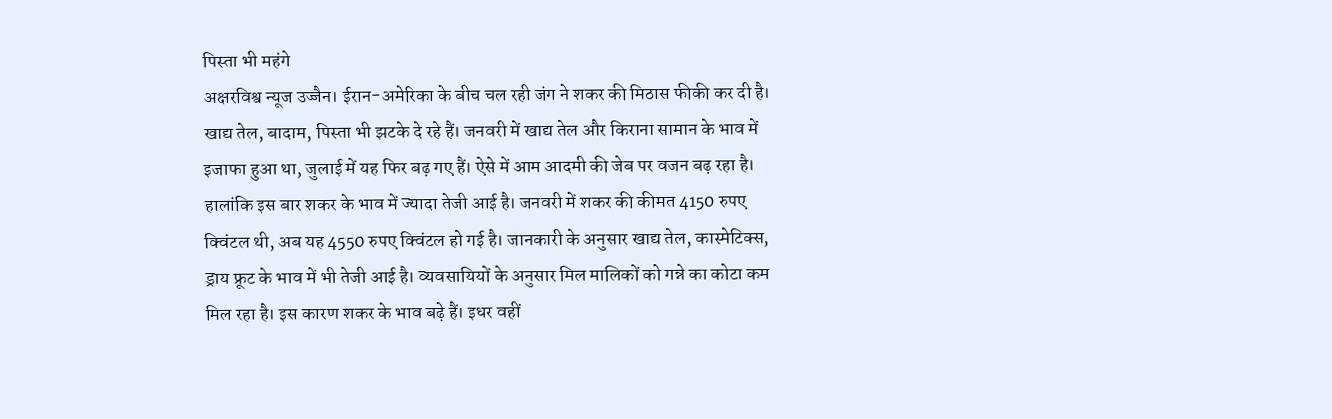पिस्ता भी महंगे
अक्षरविश्व न्यूज उज्जैन। ईरान-अमेरिका के बीच चल रही जंग ने शकर की मिठास फीकी कर दी है। खाद्य तेल, बादाम, पिस्ता भी झटके दे रहे हैं। जनवरी में खाद्य तेल और किराना सामान के भाव में इजाफा हुआ था, जुलाई में यह फिर बढ़ गए हैं। ऐसे में आम आदमी की जेब पर वजन बढ़ रहा है।
हालांकि इस बार शकर के भाव में ज्यादा तेजी आई है। जनवरी में शकर की कीमत 4150 रुपए क्विंटल थी, अब यह 4550 रुपए क्विंटल हो गई है। जानकारी के अनुसार खाद्य तेल, कास्मेटिक्स, ड्राय फ्रूट के भाव में भी तेजी आई है। व्यवसायियों के अनुसार मिल मालिकों को गन्ने का कोटा कम मिल रहा है। इस कारण शकर के भाव बढ़े हैं। इधर वहीं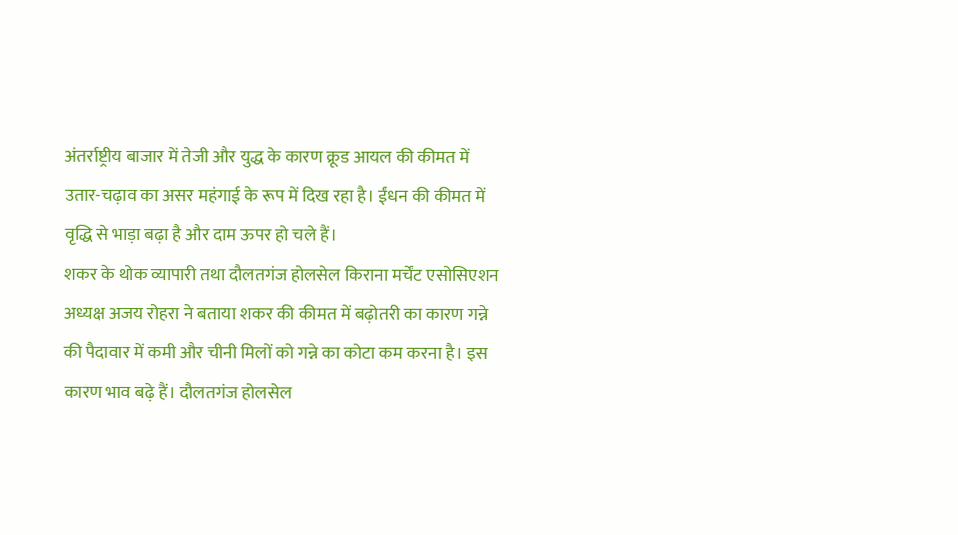अंतर्राष्ट्रीय बाजार में तेजी और युद्ध के कारण क्रूड आयल की कीमत में उतार-चढ़ाव का असर महंगाई के रूप में दिख रहा है। ईंधन की कीमत में वृद्धि से भाड़ा बढ़ा है और दाम ऊपर हो चले हैं।
शकर के थोक व्यापारी तथा दौलतगंज होलसेल किराना मर्चेंट एसोसिएशन अध्यक्ष अजय रोहरा ने बताया शकर की कीमत में बढ़ोतरी का कारण गन्ने की पैदावार में कमी और चीनी मिलों को गन्ने का कोटा कम करना है। इस कारण भाव बढ़े हैं। दौलतगंज होलसेल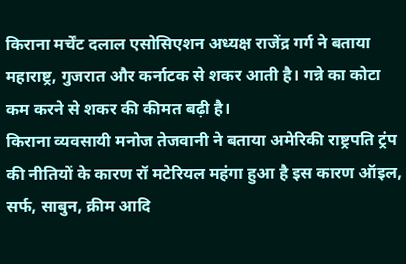किराना मर्चेंट दलाल एसोसिएशन अध्यक्ष राजेंद्र गर्ग ने बताया महाराष्ट्र, गुजरात और कर्नाटक से शकर आती है। गन्ने का कोटा कम करने से शकर की कीमत बढ़ी है।
किराना व्यवसायी मनोज तेजवानी ने बताया अमेरिकी राष्ट्रपति ट्रंप की नीतियों के कारण रॉ मटेरियल महंगा हुआ है इस कारण ऑइल, सर्फ, साबुन, क्रीम आदि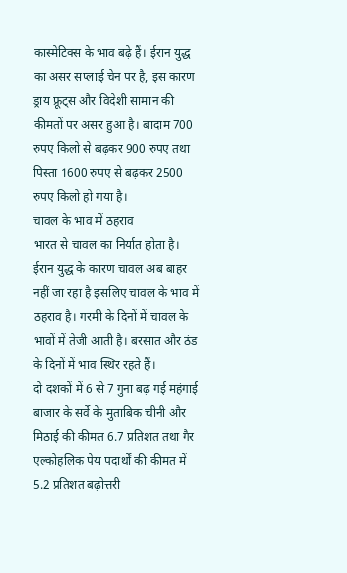कास्मेटिक्स के भाव बढ़े हैं। ईरान युद्ध का असर सप्लाई चेन पर है, इस कारण ड्राय फ्रूट्स और विदेशी सामान की कीमतों पर असर हुआ है। बादाम 700 रुपए किलो से बढ़कर 900 रुपए तथा पिस्ता 1600 रुपए से बढ़कर 2500 रुपए किलो हो गया है।
चावल के भाव में ठहराव
भारत से चावल का निर्यात होता है। ईरान युद्ध के कारण चावल अब बाहर नहीं जा रहा है इसलिए चावल के भाव में ठहराव है। गरमी के दिनों में चावल के भावों में तेजी आती है। बरसात और ठंड के दिनों में भाव स्थिर रहते हैं।
दो दशकों में 6 से 7 गुना बढ़ गई महंगाई
बाजार के सर्वे के मुताबिक चीनी और मिठाई की कीमत 6.7 प्रतिशत तथा गैर एल्कोहलिक पेय पदार्थों की कीमत में 5.2 प्रतिशत बढ़ोत्तरी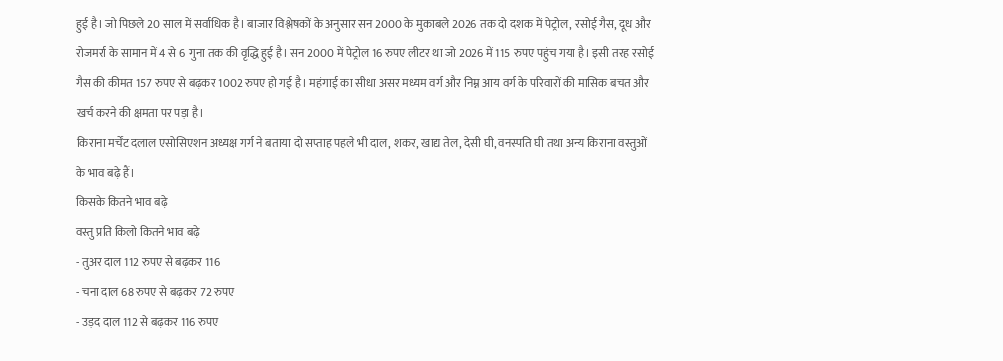हुई है। जो पिछले 20 साल में सर्वाधिक है। बाजार विश्लेषकों के अनुसार सन 2000 के मुकाबले 2026 तक दो दशक में पेट्रोल, रसोई गैस, दूध और रोजमर्रा के सामान में 4 से 6 गुना तक की वृद्धि हुई है। सन 2000 में पेट्रोल 16 रुपए लीटर था जो 2026 में 115 रुपए पहुंच गया है। इसी तरह रसोई गैस की कीमत 157 रुपए से बढ़कर 1002 रुपए हो गई है। महंगाई का सीधा असर मध्यम वर्ग और निम्न आय वर्ग के परिवारों की मासिक बचत और खर्च करने की क्षमता पर पड़ा है।
किराना मर्चेंट दलाल एसोसिएशन अध्यक्ष गर्ग ने बताया दो सप्ताह पहले भी दाल, शकर, खाद्य तेल, देसी घी, वनस्पति घी तथा अन्य किराना वस्तुओं के भाव बढ़े हैं।
किसके कितने भाव बढ़े
वस्तु प्रति किलो कितने भाव बढ़े
- तुअर दाल 112 रुपए से बढ़कर 116
- चना दाल 68 रुपए से बढ़कर 72 रुपए
- उड़द दाल 112 से बढ़कर 116 रुपए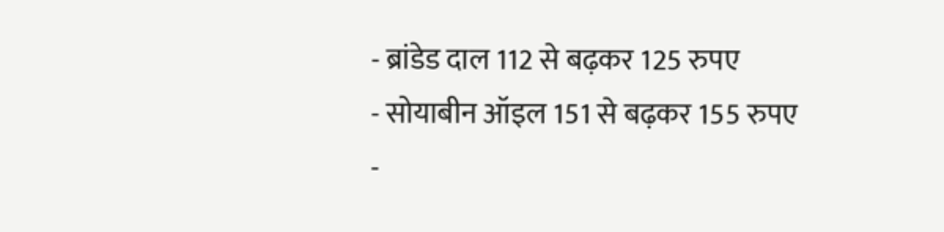- ब्रांडेड दाल 112 से बढ़कर 125 रुपए
- सोयाबीन ऑइल 151 से बढ़कर 155 रुपए
-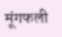मूंगफली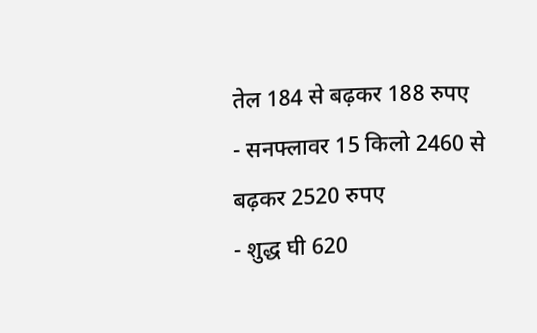तेल 184 से बढ़कर 188 रुपए
- सनफ्लावर 15 किलो 2460 से बढ़कर 2520 रुपए
- शुद्ध घी 620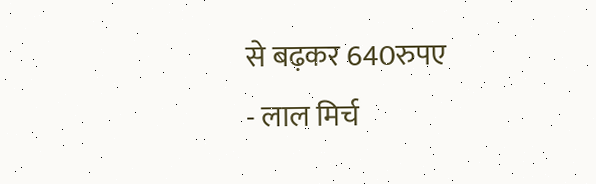से बढ़कर 640रुपए
- लाल मिर्च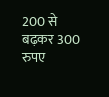200 से बढ़कर 300 रुपए